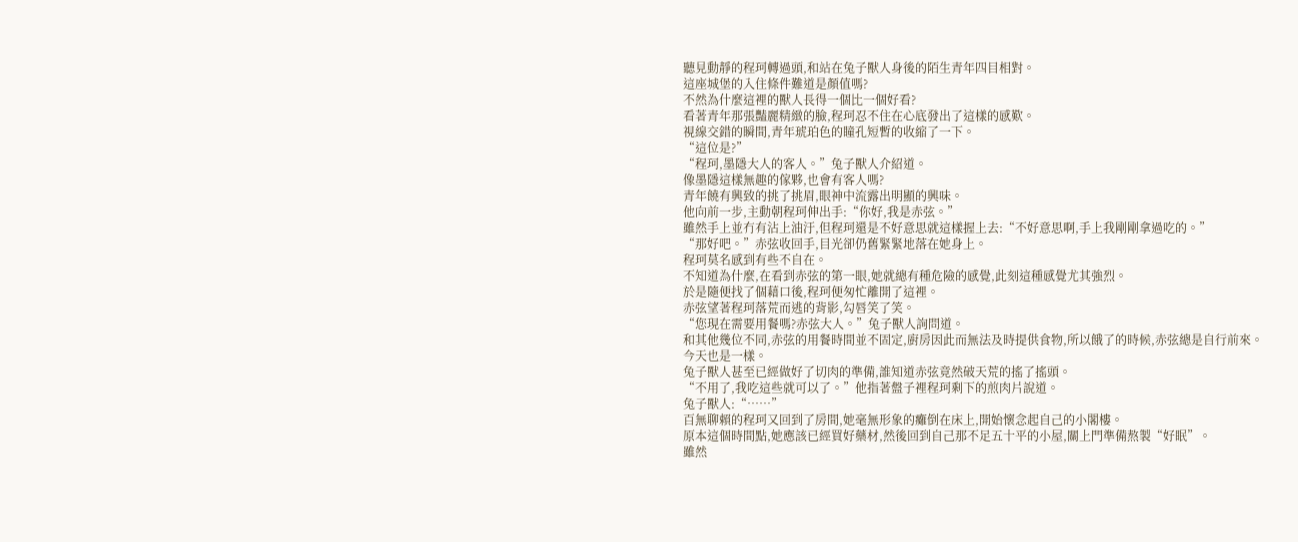聽見動靜的程珂轉過頭,和站在兔子獸人身後的陌生青年四目相對。
這座城堡的入住條件難道是顏值嗎?
不然為什麼這裡的獸人長得一個比一個好看?
看著青年那張豔麗精緻的臉,程珂忍不住在心底發出了這樣的感歎。
視線交錯的瞬間,青年琥珀色的瞳孔短暫的收縮了一下。
“這位是?”
“程珂,墨隱大人的客人。”兔子獸人介紹道。
像墨隱這樣無趣的傢夥,也會有客人嗎?
青年饒有興致的挑了挑眉,眼神中流露出明顯的興味。
他向前一步,主動朝程珂伸出手:“你好,我是赤弦。”
雖然手上並冇有沾上油汙,但程珂還是不好意思就這樣握上去:“不好意思啊,手上我剛剛拿過吃的。”
“那好吧。”赤弦收回手,目光卻仍舊緊緊地落在她身上。
程珂莫名感到有些不自在。
不知道為什麼,在看到赤弦的第一眼,她就總有種危險的感覺,此刻這種感覺尤其強烈。
於是隨便找了個藉口後,程珂便匆忙離開了這裡。
赤弦望著程珂落荒而逃的背影,勾唇笑了笑。
“您現在需要用餐嗎?赤弦大人。”兔子獸人詢問道。
和其他幾位不同,赤弦的用餐時間並不固定,廚房因此而無法及時提供食物,所以餓了的時候,赤弦總是自行前來。
今天也是一樣。
兔子獸人甚至已經做好了切肉的準備,誰知道赤弦竟然破天荒的搖了搖頭。
“不用了,我吃這些就可以了。”他指著盤子裡程珂剩下的煎肉片說道。
兔子獸人:“……”
百無聊賴的程珂又回到了房間,她毫無形象的癱倒在床上,開始懷念起自己的小閣樓。
原本這個時間點,她應該已經買好藥材,然後回到自己那不足五十平的小屋,關上門準備熬製“好眠”。
雖然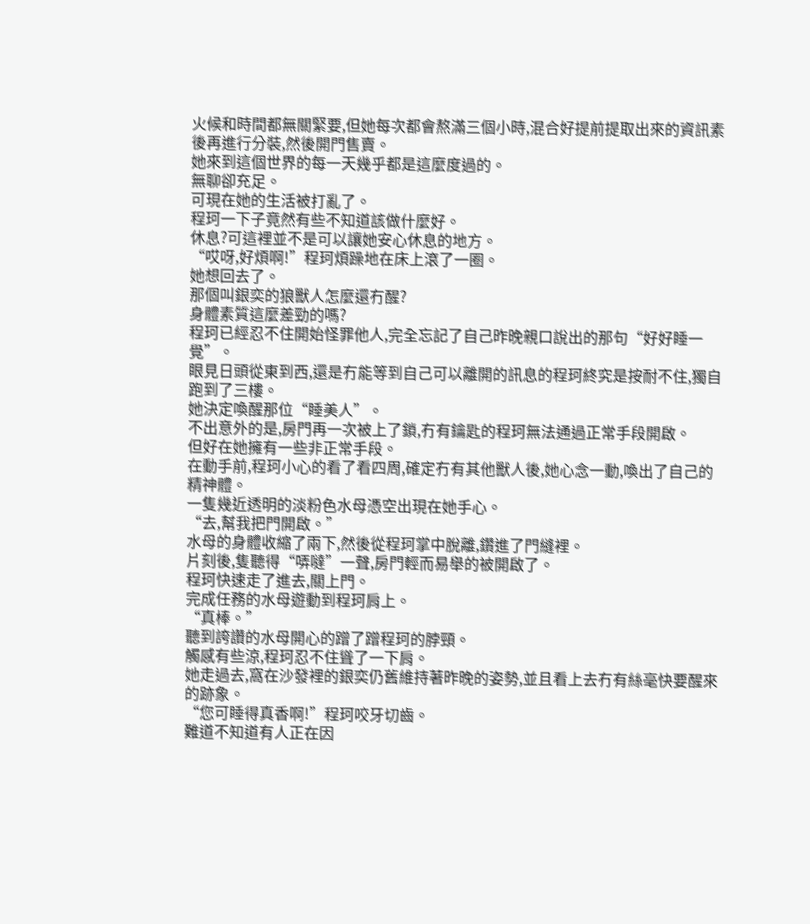火候和時間都無關緊要,但她每次都會熬滿三個小時,混合好提前提取出來的資訊素後再進行分裝,然後開門售賣。
她來到這個世界的每一天幾乎都是這麼度過的。
無聊卻充足。
可現在她的生活被打亂了。
程珂一下子竟然有些不知道該做什麼好。
休息?可這裡並不是可以讓她安心休息的地方。
“哎呀,好煩啊!”程珂煩躁地在床上滾了一圈。
她想回去了。
那個叫銀奕的狼獸人怎麼還冇醒?
身體素質這麼差勁的嗎?
程珂已經忍不住開始怪罪他人,完全忘記了自己昨晚親口說出的那句“好好睡一覺”。
眼見日頭從東到西,還是冇能等到自己可以離開的訊息的程珂終究是按耐不住,獨自跑到了三樓。
她決定喚醒那位“睡美人”。
不出意外的是,房門再一次被上了鎖,冇有鑰匙的程珂無法通過正常手段開啟。
但好在她擁有一些非正常手段。
在動手前,程珂小心的看了看四周,確定冇有其他獸人後,她心念一動,喚出了自己的精神體。
一隻幾近透明的淡粉色水母憑空出現在她手心。
“去,幫我把門開啟。”
水母的身體收縮了兩下,然後從程珂掌中脫離,鑽進了門縫裡。
片刻後,隻聽得“哢噠”一聲,房門輕而易舉的被開啟了。
程珂快速走了進去,關上門。
完成任務的水母遊動到程珂肩上。
“真棒。”
聽到誇讚的水母開心的蹭了蹭程珂的脖頸。
觸感有些涼,程珂忍不住聳了一下肩。
她走過去,窩在沙發裡的銀奕仍舊維持著昨晚的姿勢,並且看上去冇有絲毫快要醒來的跡象。
“您可睡得真香啊!”程珂咬牙切齒。
難道不知道有人正在因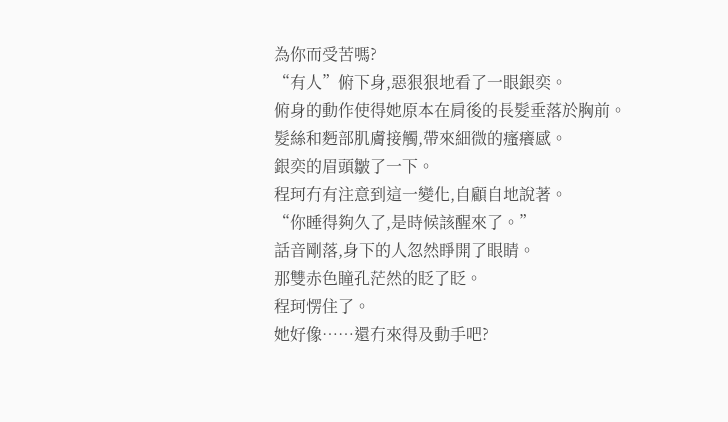為你而受苦嗎?
“有人”俯下身,惡狠狠地看了一眼銀奕。
俯身的動作使得她原本在肩後的長髮垂落於胸前。
髮絲和麪部肌膚接觸,帶來細微的瘙癢感。
銀奕的眉頭皺了一下。
程珂冇有注意到這一變化,自顧自地說著。
“你睡得夠久了,是時候該醒來了。”
話音剛落,身下的人忽然睜開了眼睛。
那雙赤色瞳孔茫然的眨了眨。
程珂愣住了。
她好像……還冇來得及動手吧?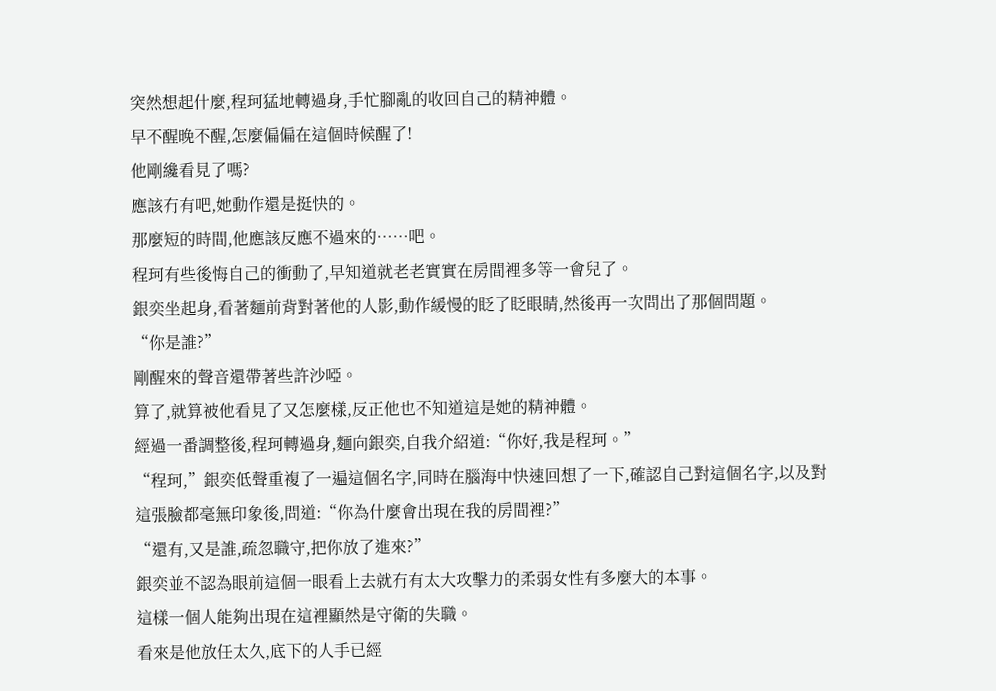突然想起什麼,程珂猛地轉過身,手忙腳亂的收回自己的精神體。
早不醒晚不醒,怎麼偏偏在這個時候醒了!
他剛纔看見了嗎?
應該冇有吧,她動作還是挺快的。
那麼短的時間,他應該反應不過來的……吧。
程珂有些後悔自己的衝動了,早知道就老老實實在房間裡多等一會兒了。
銀奕坐起身,看著麵前背對著他的人影,動作緩慢的眨了眨眼睛,然後再一次問出了那個問題。
“你是誰?”
剛醒來的聲音還帶著些許沙啞。
算了,就算被他看見了又怎麼樣,反正他也不知道這是她的精神體。
經過一番調整後,程珂轉過身,麵向銀奕,自我介紹道:“你好,我是程珂。”
“程珂,”銀奕低聲重複了一遍這個名字,同時在腦海中快速回想了一下,確認自己對這個名字,以及對這張臉都毫無印象後,問道:“你為什麼會出現在我的房間裡?”
“還有,又是誰,疏忽職守,把你放了進來?”
銀奕並不認為眼前這個一眼看上去就冇有太大攻擊力的柔弱女性有多麼大的本事。
這樣一個人能夠出現在這裡顯然是守衛的失職。
看來是他放任太久,底下的人手已經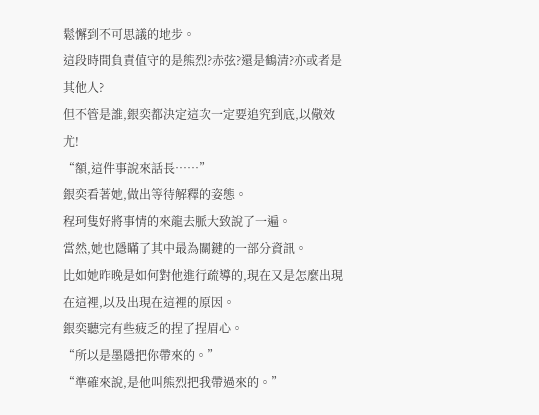鬆懈到不可思議的地步。
這段時間負責值守的是熊烈?赤弦?還是鶴清?亦或者是其他人?
但不管是誰,銀奕都決定這次一定要追究到底,以儆效尤!
“額,這件事說來話長……”
銀奕看著她,做出等待解釋的姿態。
程珂隻好將事情的來龍去脈大致說了一遍。
當然,她也隱瞞了其中最為關鍵的一部分資訊。
比如她昨晚是如何對他進行疏導的,現在又是怎麼出現在這裡,以及出現在這裡的原因。
銀奕聽完有些疲乏的捏了捏眉心。
“所以是墨隱把你帶來的。”
“準確來說,是他叫熊烈把我帶過來的。”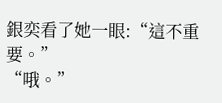銀奕看了她一眼:“這不重要。”
“哦。”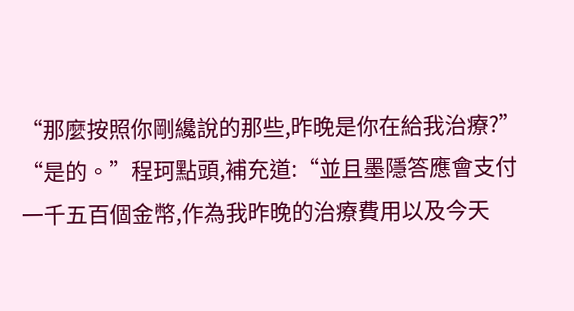“那麼按照你剛纔說的那些,昨晚是你在給我治療?”
“是的。”程珂點頭,補充道:“並且墨隱答應會支付一千五百個金幣,作為我昨晚的治療費用以及今天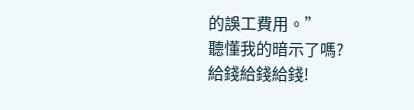的誤工費用。”
聽懂我的暗示了嗎?
給錢給錢給錢!